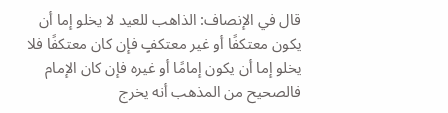قال في الإنصاف: الذاهب للعيد لا يخلو إما أن يكون معتكفًا أو غير معتكفٍ فإن كان معتكفًا فلا يخلو إما أن يكون إمامًا أو غيره فإن كان الإمام فالصحيح من المذهب أنه يخرج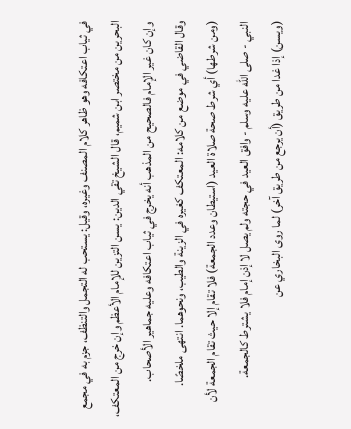في ثياب اعتكافه وهو ظاهر كلام المصنف وغيره، وقيل: يستحب له التجمل والتنظف، جزم به في مجمع البحرين من مختصر ابن شميم، قال الشيخ تقي الدين: يسن التزين للإمام الأعظم وإن خرج من المعتكف، وإن كان غير الإمام فالصحيح من المذهب أنه يخرج في ثياب اعتكافه وعليه جماهير الأصحاب.
وقال القاضي في موضع من كلامه: المعتكف كغيره في الزينة والطيب، ونحوهما. انتهى ملخصًا.
(ومن شرطها) أي شرط صحة صلاة العيد (استيطان وعدد الجمعة) فلا تقام إلا حيث تقام الجمعة لأن النبي - صلى الله عليه وسلم - وافق العيد في حجته ولم يصل لا إذن إمام فلا يشترط كالجمعة.
(ويسن) إذا غدا من طريق (أن يرجع من طريق آخر) لما روى البخاري عن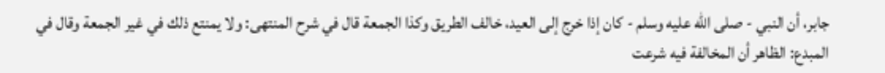جابر، أن النبي - صلى الله عليه وسلم - كان إذا خرج إلى العيد، خالف الطريق وكذا الجمعة قال في شرح المنتهى: ولا يمنتع ذلك في غير الجمعة وقال في المبدع: الظاهر أن المخالفة فيه شرعت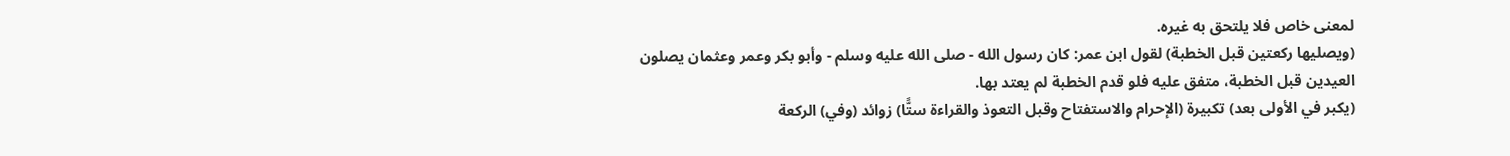لمعنى خاص فلا يلتحق به غيره.
(ويصليها ركعتين قبل الخطبة) لقول ابن عمر: كان رسول الله - صلى الله عليه وسلم - وأبو بكر وعمر وعثمان يصلون العيدين قبل الخطبة، متفق عليه فلو قدم الخطبة لم يعتد بها.
(يكبر في الأولى بعد) تكبيرة (الإحرام والاستفتاح وقبل التعوذ والقراءة ستًّا) زوائد (وفي) الركعة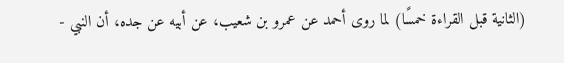(الثانية قبل القراءة خمسًا) لما روى أحمد عن عمرو بن شعيب، عن أبيه عن جده، أن النبي -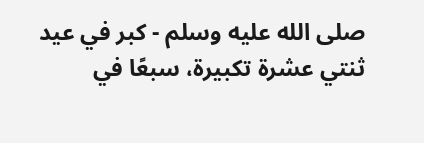صلى الله عليه وسلم - كبر في عيد ثنتي عشرة تكبيرة، سبعًا في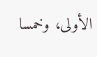الأولى، وخمسا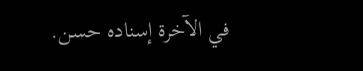في الآخرة إسناده حسن.